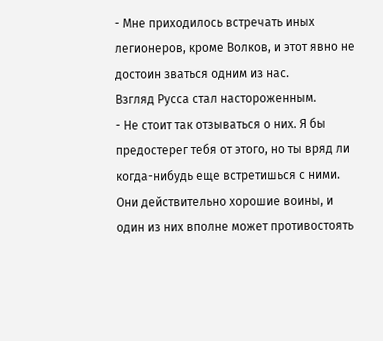- Мне приходилось встречать иных легионеров, кроме Волков, и этот явно не достоин зваться одним из нас.
Взгляд Русса стал настороженным.
- Не стоит так отзываться о них. Я бы предостерег тебя от этого, но ты вряд ли когда-нибудь еще встретишься с ними. Они действительно хорошие воины, и один из них вполне может противостоять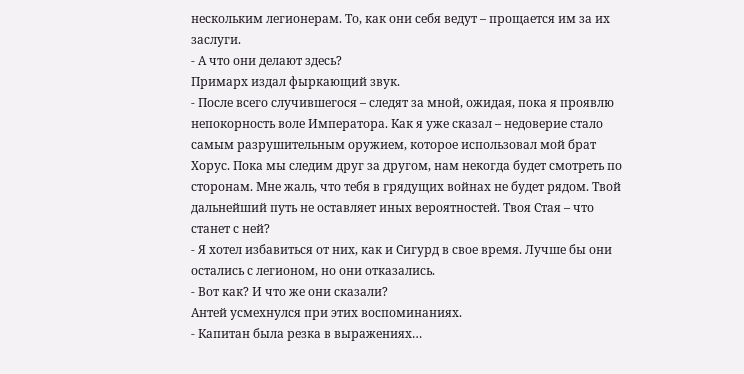нескольким легионерам. То, как они себя ведут – прощается им за их заслуги.
- А что они делают здесь?
Примарх издал фыркающий звук.
- После всего случившегося – следят за мной, ожидая, пока я проявлю непокорность воле Императора. Как я уже сказал – недоверие стало самым разрушительным оружием, которое использовал мой брат Хорус. Пока мы следим друг за другом, нам некогда будет смотреть по сторонам. Мне жаль, что тебя в грядущих войнах не будет рядом. Твой дальнейший путь не оставляет иных вероятностей. Твоя Стая – что станет с ней?
- Я хотел избавиться от них, как и Сигурд в свое время. Лучше бы они остались с легионом, но они отказались.
- Вот как? И что же они сказали?
Антей усмехнулся при этих воспоминаниях.
- Капитан была резка в выражениях…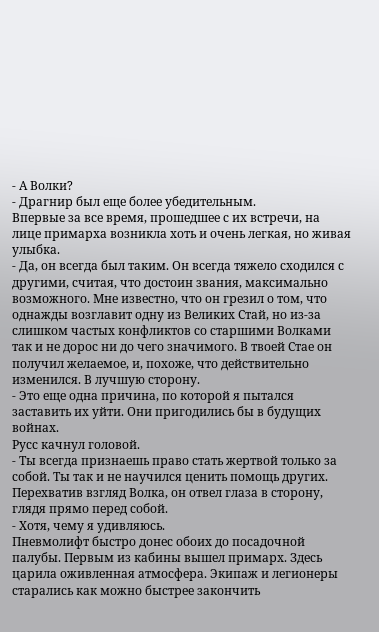- А Волки?
- Драгнир был еще более убедительным.
Впервые за все время, прошедшее с их встречи, на лице примарха возникла хоть и очень легкая, но живая улыбка.
- Да, он всегда был таким. Он всегда тяжело сходился с другими, считая, что достоин звания, максимально возможного. Мне известно, что он грезил о том, что однажды возглавит одну из Великих Стай, но из-за слишком частых конфликтов со старшими Волками так и не дорос ни до чего значимого. В твоей Стае он получил желаемое, и, похоже, что действительно изменился. В лучшую сторону.
- Это еще одна причина, по которой я пытался заставить их уйти. Они пригодились бы в будущих войнах.
Русс качнул головой.
- Ты всегда признаешь право стать жертвой только за собой. Ты так и не научился ценить помощь других.
Перехватив взгляд Волка, он отвел глаза в сторону, глядя прямо перед собой.
- Хотя, чему я удивляюсь.
Пневмолифт быстро донес обоих до посадочной палубы. Первым из кабины вышел примарх. Здесь царила оживленная атмосфера. Экипаж и легионеры старались как можно быстрее закончить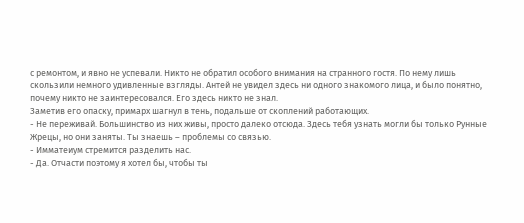с ремонтом, и явно не успевали. Никто не обратил особого внимания на странного гостя. По нему лишь скользили немного удивленные взгляды. Антей не увидел здесь ни одного знакомого лица, и было понятно, почему никто не заинтересовался. Его здесь никто не знал.
Заметив его опаску, примарх шагнул в тень, подальше от скоплений работающих.
- Не переживай. Большинство из них живы, просто далеко отсюда. Здесь тебя узнать могли бы только Рунные Жрецы, но они заняты. Ты знаешь – проблемы со связью.
- Имматеиум стремится разделить нас.
- Да. Отчасти поэтому я хотел бы, чтобы ты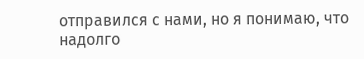отправился с нами, но я понимаю, что надолго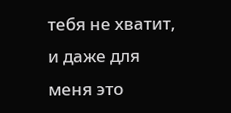тебя не хватит, и даже для меня это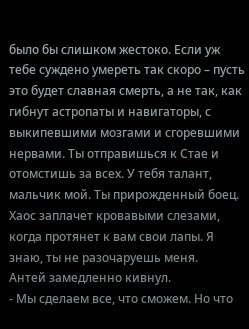было бы слишком жестоко. Если уж тебе суждено умереть так скоро – пусть это будет славная смерть, а не так, как гибнут астропаты и навигаторы, с выкипевшими мозгами и сгоревшими нервами. Ты отправишься к Стае и отомстишь за всех. У тебя талант, мальчик мой. Ты прирожденный боец. Хаос заплачет кровавыми слезами, когда протянет к вам свои лапы. Я знаю, ты не разочаруешь меня.
Антей замедленно кивнул.
- Мы сделаем все, что сможем. Но что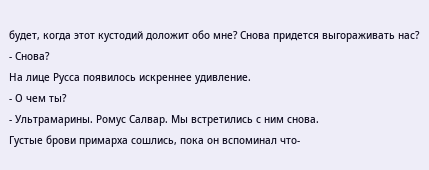будет, когда этот кустодий доложит обо мне? Снова придется выгораживать нас?
- Снова?
На лице Русса появилось искреннее удивление.
- О чем ты?
- Ультрамарины. Ромус Салвар. Мы встретились с ним снова.
Густые брови примарха сошлись, пока он вспоминал что-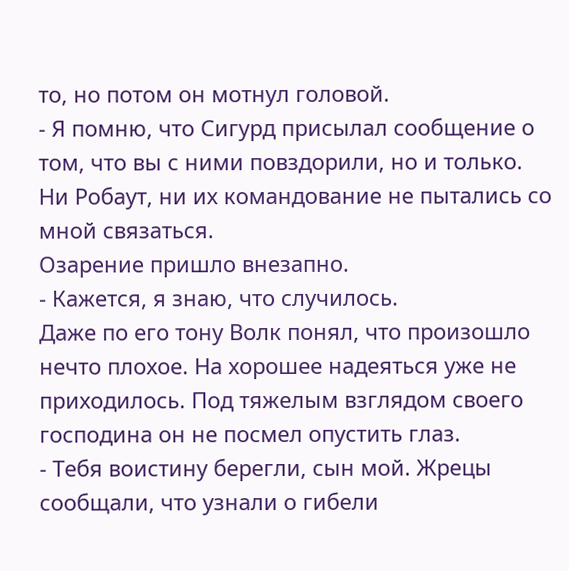то, но потом он мотнул головой.
- Я помню, что Сигурд присылал сообщение о том, что вы с ними повздорили, но и только. Ни Робаут, ни их командование не пытались со мной связаться.
Озарение пришло внезапно.
- Кажется, я знаю, что случилось.
Даже по его тону Волк понял, что произошло нечто плохое. На хорошее надеяться уже не приходилось. Под тяжелым взглядом своего господина он не посмел опустить глаз.
- Тебя воистину берегли, сын мой. Жрецы сообщали, что узнали о гибели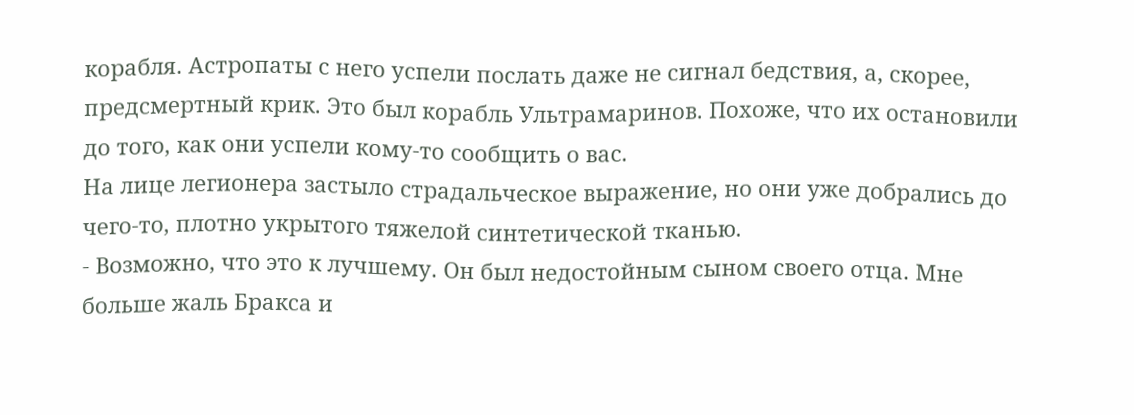корабля. Астропаты с него успели послать даже не сигнал бедствия, а, скорее, предсмертный крик. Это был корабль Ультрамаринов. Похоже, что их остановили до того, как они успели кому-то сообщить о вас.
На лице легионера застыло страдальческое выражение, но они уже добрались до чего-то, плотно укрытого тяжелой синтетической тканью.
- Возможно, что это к лучшему. Он был недостойным сыном своего отца. Мне больше жаль Бракса и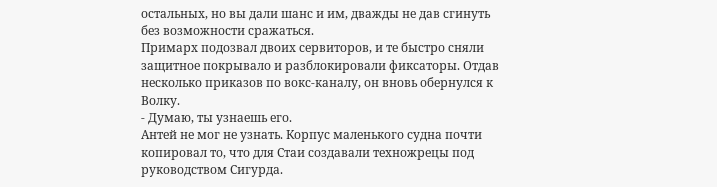остальных, но вы дали шанс и им, дважды не дав сгинуть без возможности сражаться.
Примарх подозвал двоих сервиторов, и те быстро сняли защитное покрывало и разблокировали фиксаторы. Отдав несколько приказов по вокс-каналу, он вновь обернулся к Волку.
- Думаю, ты узнаешь его.
Антей не мог не узнать. Корпус маленького судна почти копировал то, что для Стаи создавали техножрецы под руководством Сигурда.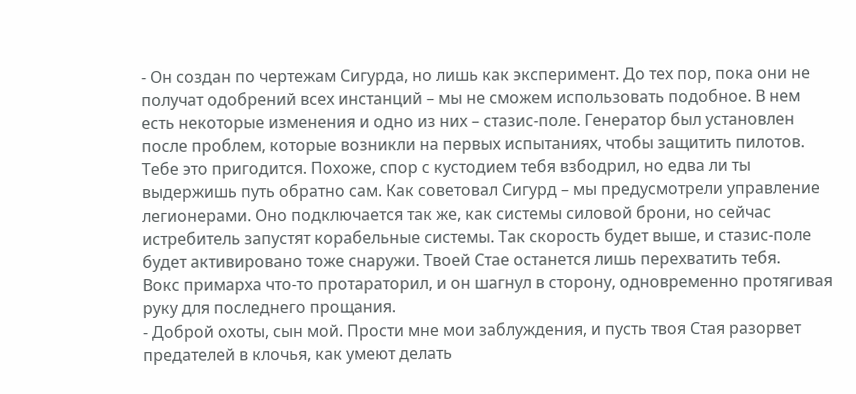- Он создан по чертежам Сигурда, но лишь как эксперимент. До тех пор, пока они не получат одобрений всех инстанций – мы не сможем использовать подобное. В нем есть некоторые изменения и одно из них – стазис-поле. Генератор был установлен после проблем, которые возникли на первых испытаниях, чтобы защитить пилотов. Тебе это пригодится. Похоже, спор с кустодием тебя взбодрил, но едва ли ты выдержишь путь обратно сам. Как советовал Сигурд – мы предусмотрели управление легионерами. Оно подключается так же, как системы силовой брони, но сейчас истребитель запустят корабельные системы. Так скорость будет выше, и стазис-поле будет активировано тоже снаружи. Твоей Стае останется лишь перехватить тебя.
Вокс примарха что-то протараторил, и он шагнул в сторону, одновременно протягивая руку для последнего прощания.
- Доброй охоты, сын мой. Прости мне мои заблуждения, и пусть твоя Стая разорвет предателей в клочья, как умеют делать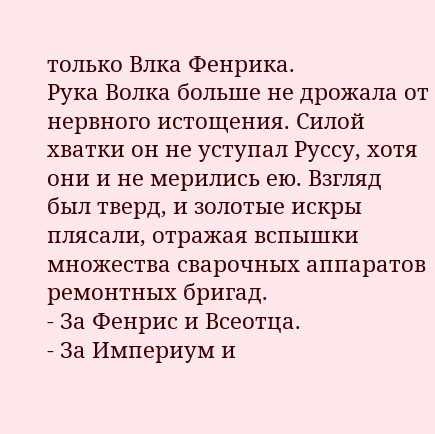только Влка Фенрика.
Рука Волка больше не дрожала от нервного истощения. Силой хватки он не уступал Руссу, хотя они и не мерились ею. Взгляд был тверд, и золотые искры плясали, отражая вспышки множества сварочных аппаратов ремонтных бригад.
- За Фенрис и Всеотца.
- За Империум и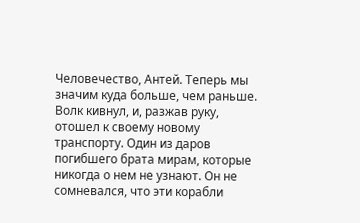Человечество, Антей. Теперь мы значим куда больше, чем раньше.
Волк кивнул, и, разжав руку, отошел к своему новому транспорту. Один из даров погибшего брата мирам, которые никогда о нем не узнают. Он не сомневался, что эти корабли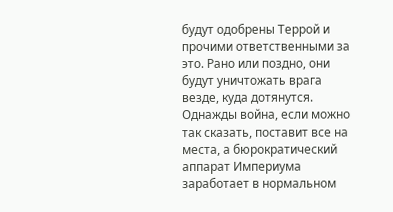будут одобрены Террой и прочими ответственными за это. Рано или поздно, они будут уничтожать врага везде, куда дотянутся. Однажды война, если можно так сказать, поставит все на места, а бюрократический аппарат Империума заработает в нормальном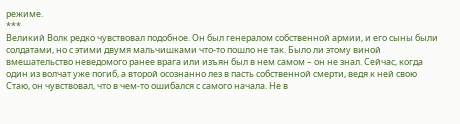режиме.
***
Великий Волк редко чувствовал подобное. Он был генералом собственной армии, и его сыны были солдатами, но с этими двумя мальчишками что-то пошло не так. Было ли этому виной вмешательство неведомого ранее врага или изъян был в нем самом – он не знал. Сейчас, когда один из волчат уже погиб, а второй осознанно лез в пасть собственной смерти, ведя к ней свою Стаю, он чувствовал, что в чем-то ошибался с самого начала. Не в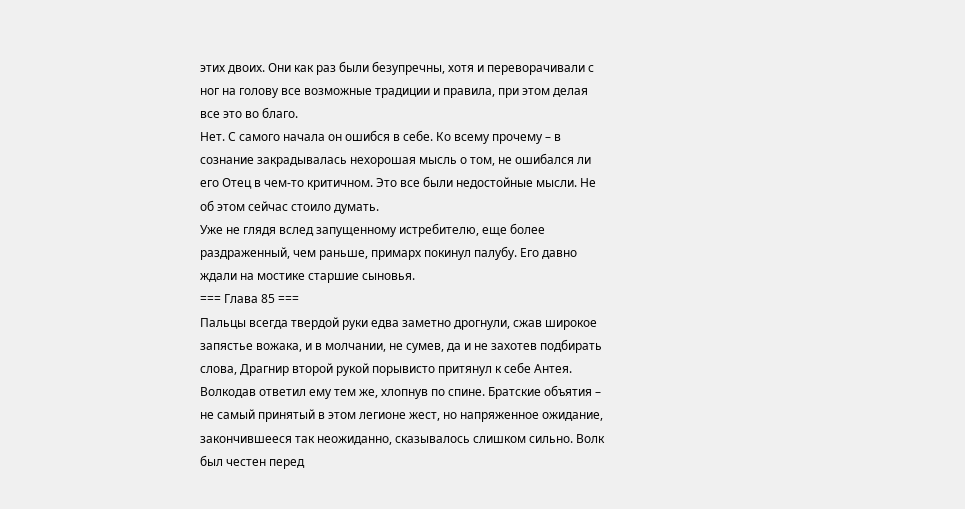этих двоих. Они как раз были безупречны, хотя и переворачивали с ног на голову все возможные традиции и правила, при этом делая все это во благо.
Нет. С самого начала он ошибся в себе. Ко всему прочему – в сознание закрадывалась нехорошая мысль о том, не ошибался ли его Отец в чем-то критичном. Это все были недостойные мысли. Не об этом сейчас стоило думать.
Уже не глядя вслед запущенному истребителю, еще более раздраженный, чем раньше, примарх покинул палубу. Его давно ждали на мостике старшие сыновья.
=== Глава 85 ===
Пальцы всегда твердой руки едва заметно дрогнули, сжав широкое запястье вожака, и в молчании, не сумев, да и не захотев подбирать слова, Драгнир второй рукой порывисто притянул к себе Антея. Волкодав ответил ему тем же, хлопнув по спине. Братские объятия – не самый принятый в этом легионе жест, но напряженное ожидание, закончившееся так неожиданно, сказывалось слишком сильно. Волк был честен перед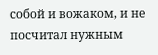собой и вожаком, и не посчитал нужным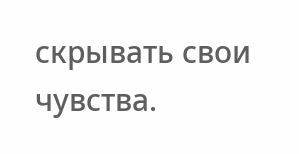скрывать свои чувства.